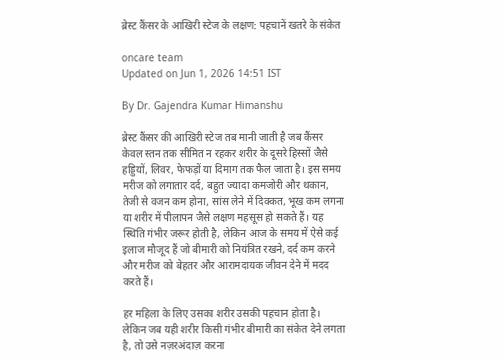ब्रेस्ट कैंसर के आखिरी स्टेज के लक्षण: पहचानें खतरे के संकेत

oncare team
Updated on Jun 1, 2026 14:51 IST

By Dr. Gajendra Kumar Himanshu

ब्रेस्ट कैंसर की आखिरी स्टेज तब मानी जाती है जब कैंसर केवल स्तन तक सीमित न रहकर शरीर के दूसरे हिस्सों जैसे हड्डियों, लिवर, फेफड़ों या दिमाग तक फैल जाता है। इस समय मरीज को लगातार दर्द, बहुत ज्यादा कमजोरी और थकान, तेजी से वजन कम होना, सांस लेने में दिक्कत, भूख कम लगना या शरीर में पीलापन जैसे लक्षण महसूस हो सकते हैं। यह स्थिति गंभीर जरूर होती है, लेकिन आज के समय में ऐसे कई इलाज मौजूद हैं जो बीमारी को नियंत्रित रखने, दर्द कम करने और मरीज को बेहतर और आरामदायक जीवन देने में मदद करते हैं।

हर महिला के लिए उसका शरीर उसकी पहचान होता है। लेकिन जब यही शरीर किसी गंभीर बीमारी का संकेत देने लगता है, तो उसे नज़रअंदाज़ करना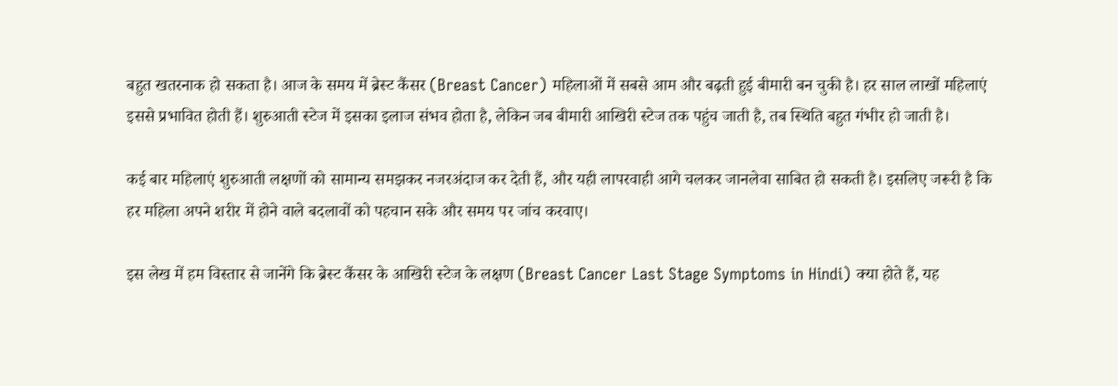बहुत खतरनाक हो सकता है। आज के समय में ब्रेस्ट कैंसर (Breast Cancer) महिलाओं में सबसे आम और बढ़ती हुई बीमारी बन चुकी है। हर साल लाखों महिलाएं इससे प्रभावित होती हैं। शुरुआती स्टेज में इसका इलाज संभव होता है, लेकिन जब बीमारी आखिरी स्टेज तक पहुंच जाती है, तब स्थिति बहुत गंभीर हो जाती है।

कई बार महिलाएं शुरुआती लक्षणों को सामान्य समझकर नजरअंदाज कर देती हैं, और यही लापरवाही आगे चलकर जानलेवा साबित हो सकती है। इसलिए जरूरी है कि हर महिला अपने शरीर में होने वाले बदलावों को पहचान सके और समय पर जांच करवाए।

इस लेख में हम विस्तार से जानेंगे कि ब्रेस्ट कैंसर के आखिरी स्टेज के लक्षण (Breast Cancer Last Stage Symptoms in Hindi) क्या होते हैं, यह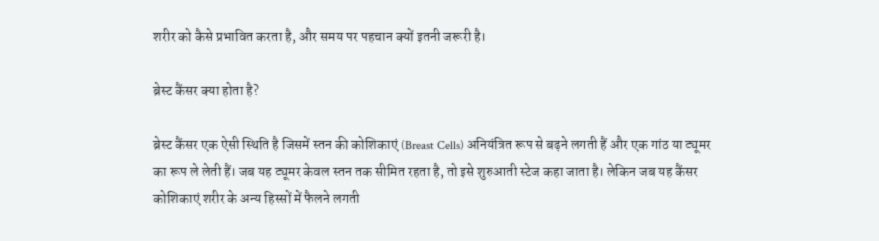शरीर को कैसे प्रभावित करता है, और समय पर पहचान क्यों इतनी जरूरी है।

ब्रेस्ट कैंसर क्या होता है?

ब्रेस्ट कैंसर एक ऐसी स्थिति है जिसमें स्तन की कोशिकाएं (Breast Cells) अनियंत्रित रूप से बढ़ने लगती हैं और एक गांठ या ट्यूमर का रूप ले लेती हैं। जब यह ट्यूमर केवल स्तन तक सीमित रहता है, तो इसे शुरुआती स्टेज कहा जाता है। लेकिन जब यह कैंसर कोशिकाएं शरीर के अन्य हिस्सों में फैलने लगती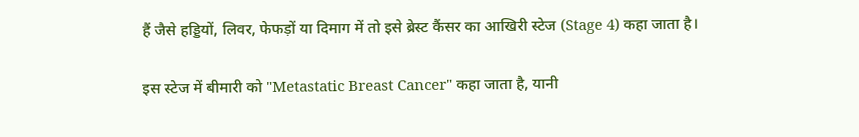हैं जैसे हड्डियों, लिवर, फेफड़ों या दिमाग में तो इसे ब्रेस्ट कैंसर का आखिरी स्टेज (Stage 4) कहा जाता है।

इस स्टेज में बीमारी को "Metastatic Breast Cancer" कहा जाता है, यानी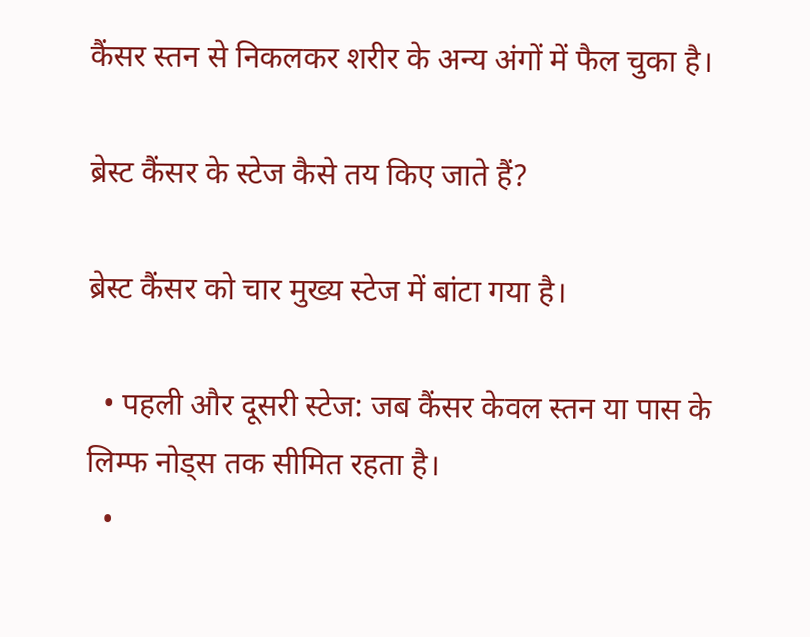कैंसर स्तन से निकलकर शरीर के अन्य अंगों में फैल चुका है।

ब्रेस्ट कैंसर के स्टेज कैसे तय किए जाते हैं?

ब्रेस्ट कैंसर को चार मुख्य स्टेज में बांटा गया है।

  • पहली और दूसरी स्टेज: जब कैंसर केवल स्तन या पास के लिम्फ नोड्स तक सीमित रहता है।
  •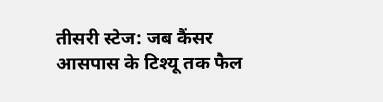तीसरी स्टेज: जब कैंसर आसपास के टिश्यू तक फैल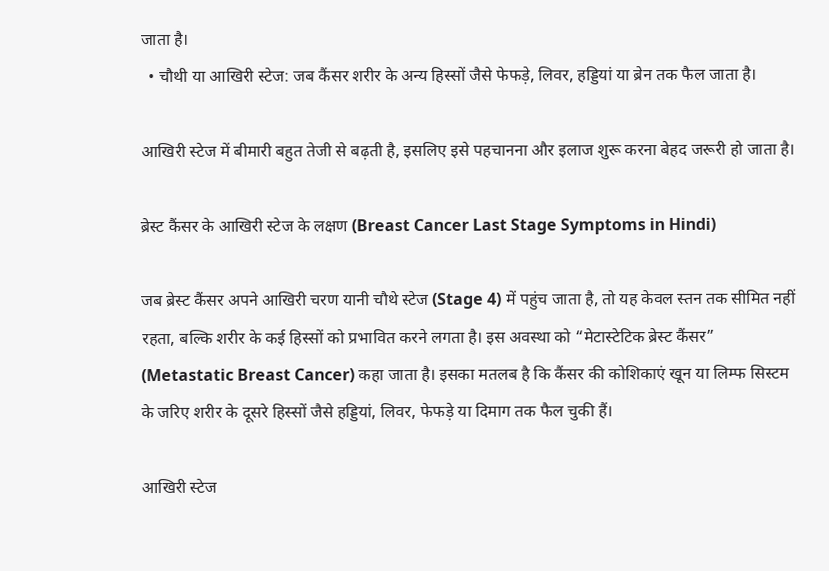जाता है।
  • चौथी या आखिरी स्टेज: जब कैंसर शरीर के अन्य हिस्सों जैसे फेफड़े, लिवर, हड्डियां या ब्रेन तक फैल जाता है।

आखिरी स्टेज में बीमारी बहुत तेजी से बढ़ती है, इसलिए इसे पहचानना और इलाज शुरू करना बेहद जरूरी हो जाता है।

ब्रेस्ट कैंसर के आखिरी स्टेज के लक्षण (Breast Cancer Last Stage Symptoms in Hindi)

जब ब्रेस्ट कैंसर अपने आखिरी चरण यानी चौथे स्टेज (Stage 4) में पहुंच जाता है, तो यह केवल स्तन तक सीमित नहीं रहता, बल्कि शरीर के कई हिस्सों को प्रभावित करने लगता है। इस अवस्था को “मेटास्टेटिक ब्रेस्ट कैंसर” (Metastatic Breast Cancer) कहा जाता है। इसका मतलब है कि कैंसर की कोशिकाएं खून या लिम्फ सिस्टम के जरिए शरीर के दूसरे हिस्सों जैसे हड्डियां, लिवर, फेफड़े या दिमाग तक फैल चुकी हैं।

आखिरी स्टेज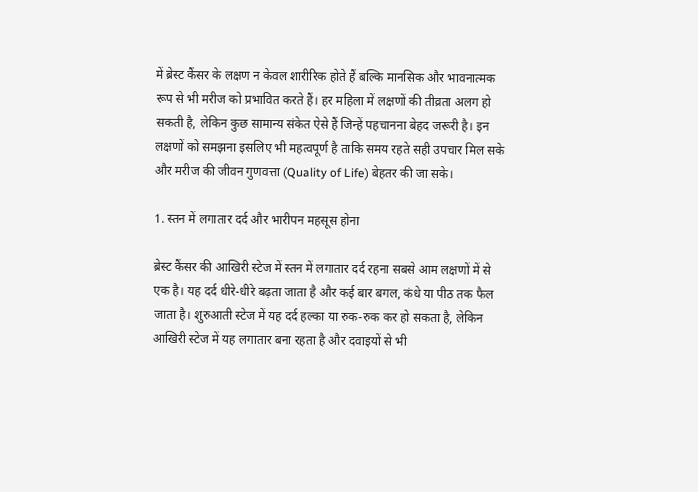में ब्रेस्ट कैंसर के लक्षण न केवल शारीरिक होते हैं बल्कि मानसिक और भावनात्मक रूप से भी मरीज को प्रभावित करते हैं। हर महिला में लक्षणों की तीव्रता अलग हो सकती है, लेकिन कुछ सामान्य संकेत ऐसे हैं जिन्हें पहचानना बेहद जरूरी है। इन लक्षणों को समझना इसलिए भी महत्वपूर्ण है ताकि समय रहते सही उपचार मिल सके और मरीज की जीवन गुणवत्ता (Quality of Life) बेहतर की जा सके।

1. स्तन में लगातार दर्द और भारीपन महसूस होना

ब्रेस्ट कैंसर की आखिरी स्टेज में स्तन में लगातार दर्द रहना सबसे आम लक्षणों में से एक है। यह दर्द धीरे-धीरे बढ़ता जाता है और कई बार बगल, कंधे या पीठ तक फैल जाता है। शुरुआती स्टेज में यह दर्द हल्का या रुक-रुक कर हो सकता है, लेकिन आखिरी स्टेज में यह लगातार बना रहता है और दवाइयों से भी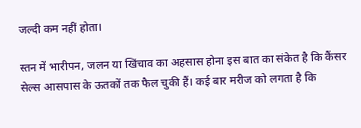जल्दी कम नहीं होता।

स्तन में भारीपन, जलन या खिंचाव का अहसास होना इस बात का संकेत है कि कैंसर सेल्स आसपास के ऊतकों तक फैल चुकी हैं। कई बार मरीज को लगता है कि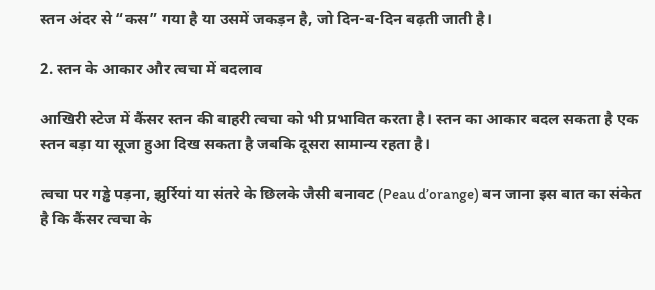स्तन अंदर से “कस” गया है या उसमें जकड़न है, जो दिन-ब-दिन बढ़ती जाती है।

2. स्तन के आकार और त्वचा में बदलाव

आखिरी स्टेज में कैंसर स्तन की बाहरी त्वचा को भी प्रभावित करता है। स्तन का आकार बदल सकता है एक स्तन बड़ा या सूजा हुआ दिख सकता है जबकि दूसरा सामान्य रहता है।

त्वचा पर गड्ढे पड़ना, झुर्रियां या संतरे के छिलके जैसी बनावट (Peau d’orange) बन जाना इस बात का संकेत है कि कैंसर त्वचा के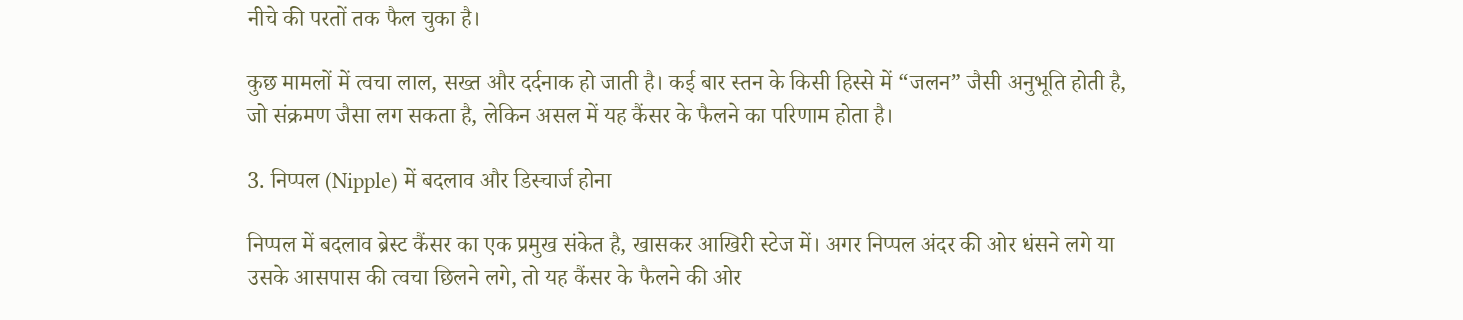नीचे की परतों तक फैल चुका है।

कुछ मामलों में त्वचा लाल, सख्त और दर्दनाक हो जाती है। कई बार स्तन के किसी हिस्से में “जलन” जैसी अनुभूति होती है, जो संक्रमण जैसा लग सकता है, लेकिन असल में यह कैंसर के फैलने का परिणाम होता है।

3. निप्पल (Nipple) में बदलाव और डिस्चार्ज होना

निप्पल में बदलाव ब्रेस्ट कैंसर का एक प्रमुख संकेत है, खासकर आखिरी स्टेज में। अगर निप्पल अंदर की ओर धंसने लगे या उसके आसपास की त्वचा छिलने लगे, तो यह कैंसर के फैलने की ओर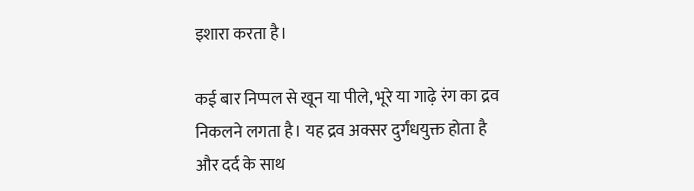इशारा करता है।

कई बार निप्पल से खून या पीले, भूरे या गाढ़े रंग का द्रव निकलने लगता है। यह द्रव अक्सर दुर्गंधयुक्त होता है और दर्द के साथ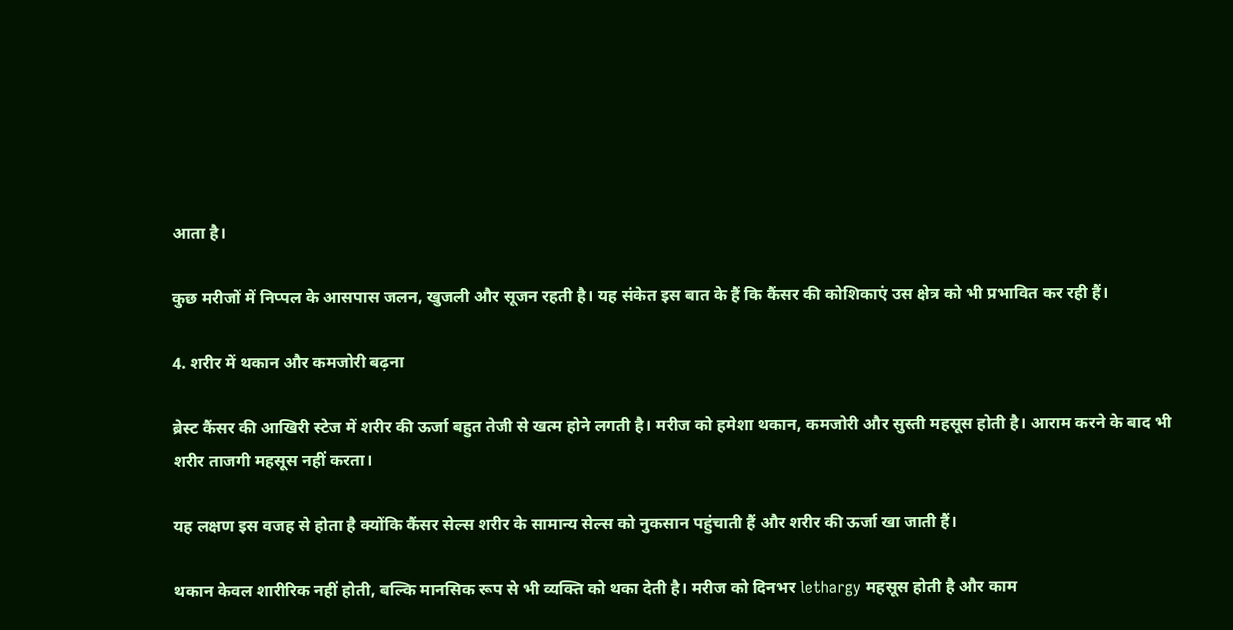आता है।

कुछ मरीजों में निप्पल के आसपास जलन, खुजली और सूजन रहती है। यह संकेत इस बात के हैं कि कैंसर की कोशिकाएं उस क्षेत्र को भी प्रभावित कर रही हैं।

4. शरीर में थकान और कमजोरी बढ़ना

ब्रेस्ट कैंसर की आखिरी स्टेज में शरीर की ऊर्जा बहुत तेजी से खत्म होने लगती है। मरीज को हमेशा थकान, कमजोरी और सुस्ती महसूस होती है। आराम करने के बाद भी शरीर ताजगी महसूस नहीं करता।

यह लक्षण इस वजह से होता है क्योंकि कैंसर सेल्स शरीर के सामान्य सेल्स को नुकसान पहुंचाती हैं और शरीर की ऊर्जा खा जाती हैं।

थकान केवल शारीरिक नहीं होती, बल्कि मानसिक रूप से भी व्यक्ति को थका देती है। मरीज को दिनभर lethargy महसूस होती है और काम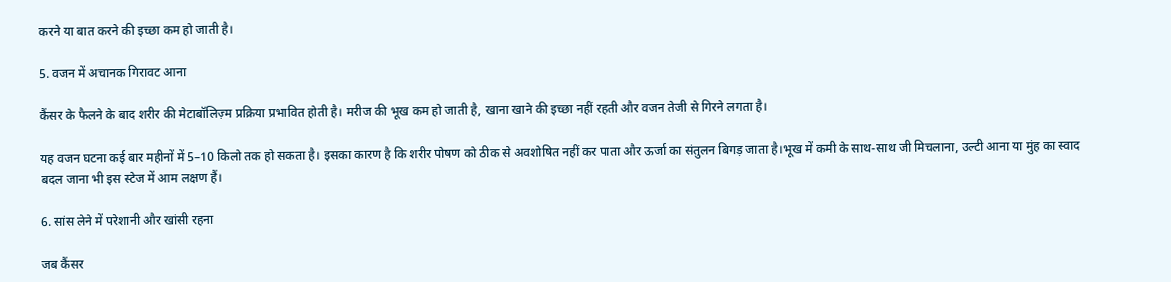करने या बात करने की इच्छा कम हो जाती है।

5. वजन में अचानक गिरावट आना

कैंसर के फैलने के बाद शरीर की मेटाबॉलिज़्म प्रक्रिया प्रभावित होती है। मरीज की भूख कम हो जाती है, खाना खाने की इच्छा नहीं रहती और वजन तेजी से गिरने लगता है।

यह वजन घटना कई बार महीनों में 5–10 किलो तक हो सकता है। इसका कारण है कि शरीर पोषण को ठीक से अवशोषित नहीं कर पाता और ऊर्जा का संतुलन बिगड़ जाता है।भूख में कमी के साथ-साथ जी मिचलाना, उल्टी आना या मुंह का स्वाद बदल जाना भी इस स्टेज में आम लक्षण हैं।

6. सांस लेने में परेशानी और खांसी रहना

जब कैंसर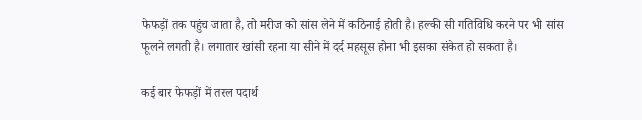फेफड़ों तक पहुंच जाता है, तो मरीज को सांस लेने में कठिनाई होती है। हल्की सी गतिविधि करने पर भी सांस फूलने लगती है। लगातार खांसी रहना या सीने में दर्द महसूस होना भी इसका संकेत हो सकता है।

कई बार फेफड़ों में तरल पदार्थ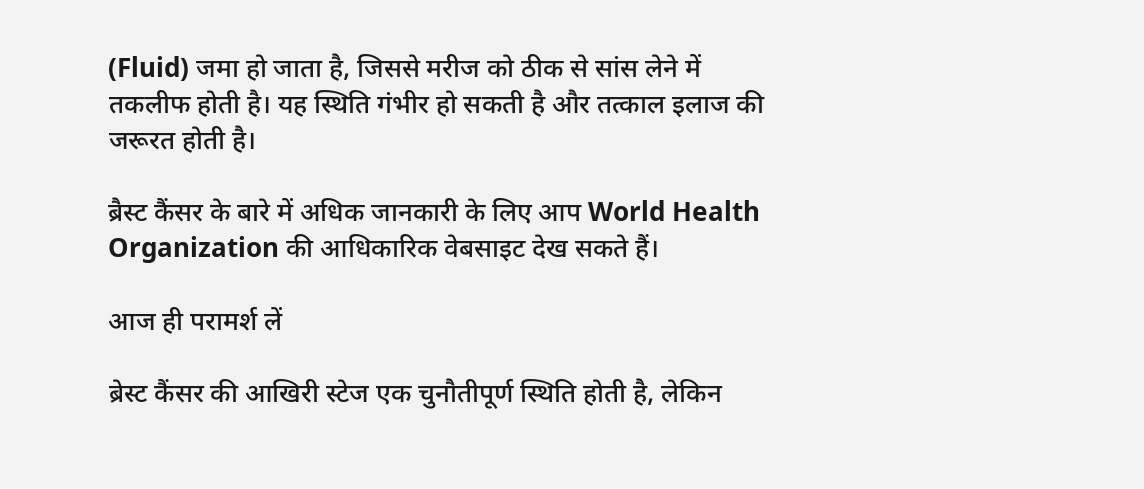(Fluid) जमा हो जाता है, जिससे मरीज को ठीक से सांस लेने में तकलीफ होती है। यह स्थिति गंभीर हो सकती है और तत्काल इलाज की जरूरत होती है।

ब्रैस्ट कैंसर के बारे में अधिक जानकारी के लिए आप World Health Organization की आधिकारिक वेबसाइट देख सकते हैं।

आज ही परामर्श लें

ब्रेस्ट कैंसर की आखिरी स्टेज एक चुनौतीपूर्ण स्थिति होती है, लेकिन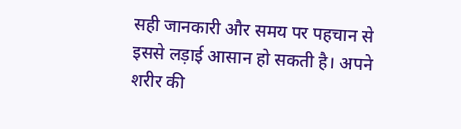सही जानकारी और समय पर पहचान से इससे लड़ाई आसान हो सकती है। अपने शरीर की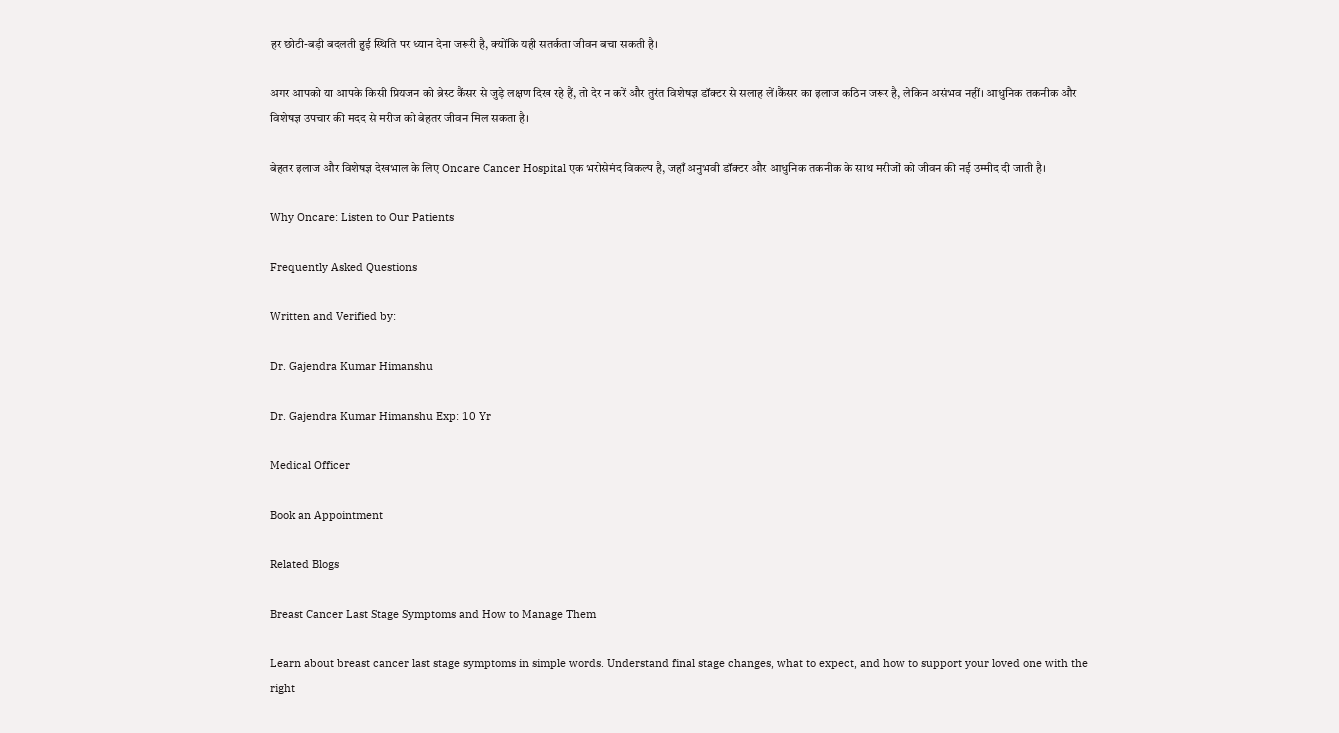हर छोटी-बड़ी बदलती हुई स्थिति पर ध्यान देना जरूरी है, क्योंकि यही सतर्कता जीवन बचा सकती है।

अगर आपको या आपके किसी प्रियजन को ब्रेस्ट कैंसर से जुड़े लक्षण दिख रहे हैं, तो देर न करें और तुरंत विशेषज्ञ डॉक्टर से सलाह लें।कैंसर का इलाज कठिन जरूर है, लेकिन असंभव नहीं। आधुनिक तकनीक और विशेषज्ञ उपचार की मदद से मरीज को बेहतर जीवन मिल सकता है।

बेहतर इलाज और विशेषज्ञ देखभाल के लिए Oncare Cancer Hospital एक भरोसेमंद विकल्प है, जहाँ अनुभवी डॉक्टर और आधुनिक तकनीक के साथ मरीजों को जीवन की नई उम्मीद दी जाती है।

Why Oncare: Listen to Our Patients

Frequently Asked Questions

Written and Verified by:

Dr. Gajendra Kumar Himanshu

Dr. Gajendra Kumar Himanshu Exp: 10 Yr

Medical Officer

Book an Appointment

Related Blogs

Breast Cancer Last Stage Symptoms and How to Manage Them

Learn about breast cancer last stage symptoms in simple words. Understand final stage changes, what to expect, and how to support your loved one with the right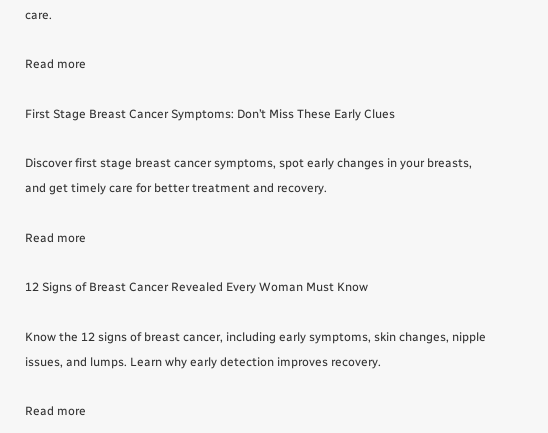care.

Read more

First Stage Breast Cancer Symptoms: Don’t Miss These Early Clues

Discover first stage breast cancer symptoms, spot early changes in your breasts, and get timely care for better treatment and recovery.

Read more

12 Signs of Breast Cancer Revealed Every Woman Must Know

Know the 12 signs of breast cancer, including early symptoms, skin changes, nipple issues, and lumps. Learn why early detection improves recovery.

Read more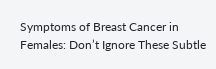Symptoms of Breast Cancer in Females: Don’t Ignore These Subtle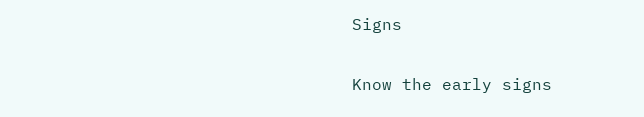Signs

Know the early signs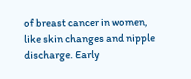of breast cancer in women, like skin changes and nipple discharge. Early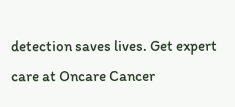detection saves lives. Get expert care at Oncare Cancer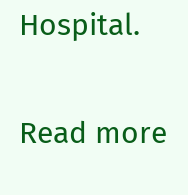Hospital.

Read more